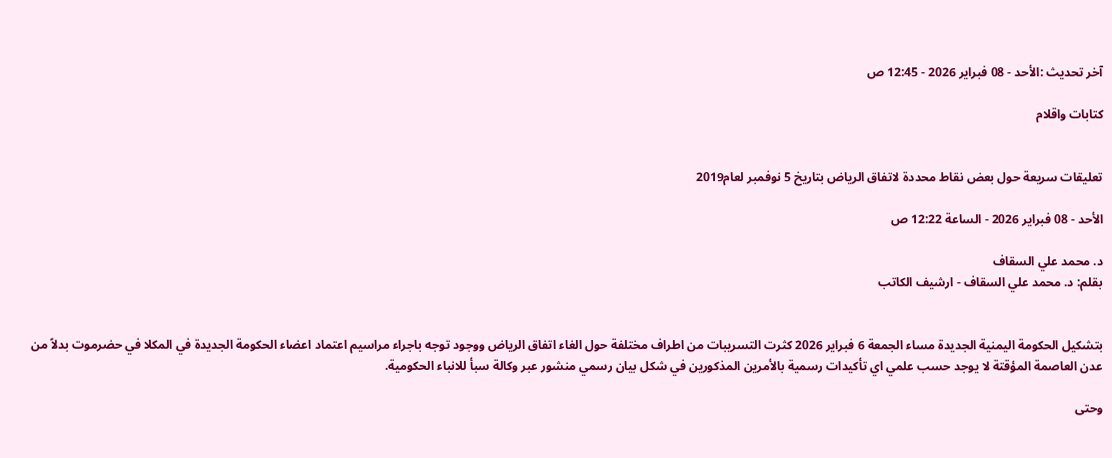آخر تحديث :الأحد - 08 فبراير 2026 - 12:45 ص

كتابات واقلام


تعليقات سريعة حول بعض نقاط محددة لاتفاق الرياض بتاريخ 5 نوفمبر لعام2019

الأحد - 08 فبراير 2026 - الساعة 12:22 ص

د. محمد علي السقاف
بقلم: د. محمد علي السقاف - ارشيف الكاتب


بتشكيل الحكومة اليمنية الجديدة مساء الجمعة 6 فبراير 2026 كثرت التسريبات من اطراف مختلفة حول الغاء اتفاق الرياض ووجود توجه باجراء مراسيم اعتماد اعضاء الحكومة الجديدة في المكلا في حضرموت بدلاً من عدن العاصمة المؤقتة لا يوجد حسب علمي اي تأكيدات رسمية بالأمرين المذكورين في شكل بيان رسمي منشور عبر وكالة سبأ للانباء الحكومية.

وحتى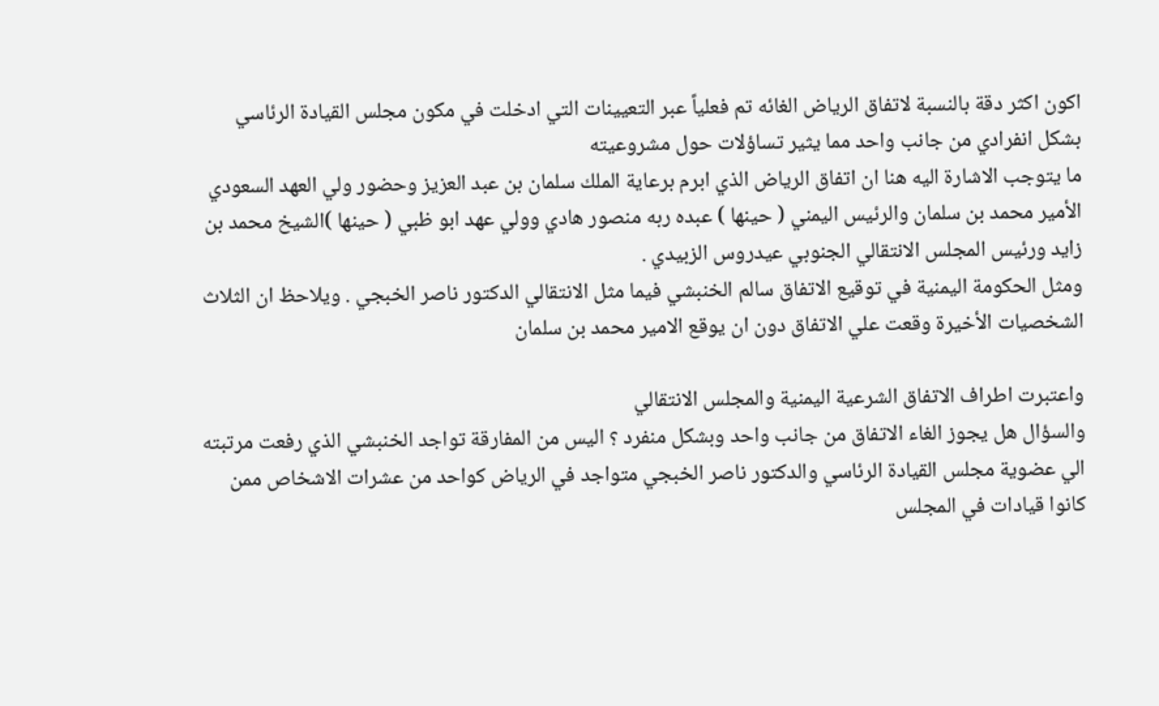اكون اكثر دقة بالنسبة لاتفاق الرياض الغائه تم فعلياً عبر التعيينات التي ادخلت في مكون مجلس القيادة الرئاسي بشكل انفرادي من جانب واحد مما يثير تساؤلات حول مشروعيته
ما يتوجب الاشارة اليه هنا ان اتفاق الرياض الذي ابرم برعاية الملك سلمان بن عبد العزيز وحضور ولي العهد السعودي الأمير محمد بن سلمان والرئيس اليمني ( حينها ) عبده ربه منصور هادي وولي عهد ابو ظبي ( حينها )الشيخ محمد بن زايد ورئيس المجلس الانتقالي الجنوبي عيدروس الزبيدي .
ومثل الحكومة اليمنية في توقيع الاتفاق سالم الخنبشي فيما مثل الانتقالي الدكتور ناصر الخبجي . ويلاحظ ان الثلاث الشخصيات الأخيرة وقعت علي الاتفاق دون ان يوقع الامير محمد بن سلمان

واعتبرت اطراف الاتفاق الشرعية اليمنية والمجلس الانتقالي
والسؤال هل يجوز الغاء الاتفاق من جانب واحد وبشكل منفرد ؟ اليس من المفارقة تواجد الخنبشي الذي رفعت مرتبته الي عضوية مجلس القيادة الرئاسي والدكتور ناصر الخبجي متواجد في الرياض كواحد من عشرات الاشخاص ممن كانوا قيادات في المجلس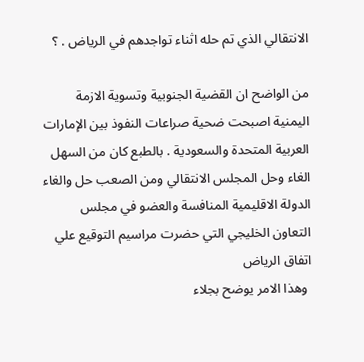الانتقالي الذي تم حله اثناء تواجدهم في الرياض . ؟

من الواضح ان القضية الجنوبية وتسوية الازمة اليمنية اصبحت ضحية صراعات النفوذ بين الإمارات العربية المتحدة والسعودية . بالطبع كان من السهل الغاء وحل المجلس الانتقالي ومن الصعب حل والغاء الدولة الاقليمية المنافسة والعضو في مجلس التعاون الخليجي التي حضرت مراسيم التوقيع علي اتفاق الرياض
 وهذا الامر يوضح بجلاء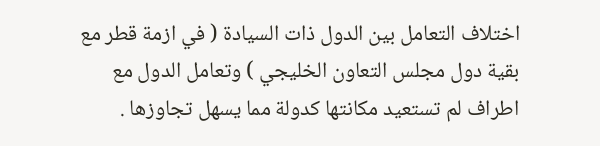اختلاف التعامل بين الدول ذات السيادة ( في ازمة قطر مع بقية دول مجلس التعاون الخليجي ) وتعامل الدول مع اطراف لم تستعيد مكانتها كدولة مما يسهل تجاوزها .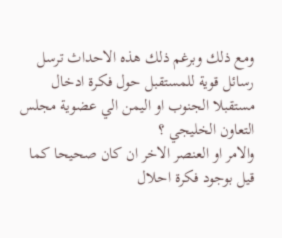ومع ذلك وبرغم ذلك هذه الاحداث ترسل رسائل قوية للمستقبل حول فكرة ادخال مستقبلا الجنوب او اليمن الي عضوية مجلس التعاون الخليجي ؟
والامر او العنصر الاخر ان كان صحيحا كما قيل بوجود فكرة احلال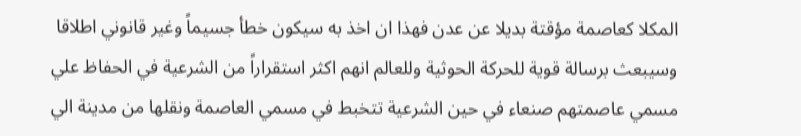المكلا كعاصمة مؤقتة بديلا عن عدن فهذا ان اخذ به سيكون خطأ جسيماً وغير قانوني اطلاقا وسيبعث برسالة قوية للحركة الحوثية وللعالم انهم اكثر استقراراً من الشرعية في الحفاظ علي مسمي عاصمتهم صنعاء في حين الشرعية تتخبط في مسمي العاصمة ونقلها من مدينة الي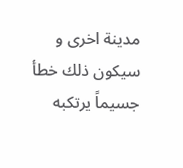مدينة اخرى و سيكون ذلك خطأ جسيماً يرتكبه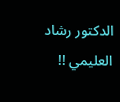الدكتور رشاد العليمي !!